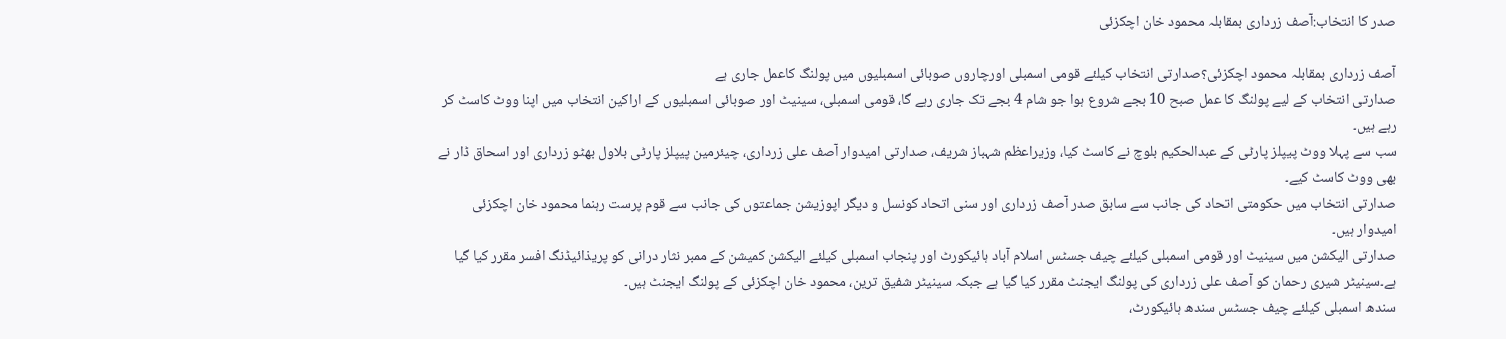صدر کا انتخاب:آصف زرداری بمقابلہ محمود خان اچکزئی

آصف زرداری بمقابلہ محمود اچکزئی؟صدارتی انتخاب کیلئے قومی اسمبلی اورچاروں صوبائی اسمبلیوں میں پولنگ کاعمل جاری ہے
صدارتی انتخاب کے لیے پولنگ کا عمل صبح 10 بجے شروع ہوا جو شام 4 بجے تک جاری رہے گا، قومی اسمبلی، سینیٹ اور صوبائی اسمبلیوں کے اراکین انتخاب میں اپنا ووٹ کاسٹ کر رہے ہیں۔
سب سے پہلا ووٹ پیپلز پارٹی کے عبدالحکیم بلوچ نے کاسٹ کیا، وزیراعظم شہباز شریف، صدارتی امیدوار آصف علی زرداری، چیئرمین پیپلز پارٹی بلاول بھٹو زرداری اور اسحاق ڈار نے بھی ووٹ کاسٹ کیے۔
صدارتی انتخاب میں حکومتی اتحاد کی جانب سے سابق صدر آصف زرداری اور سنی اتحاد کونسل و دیگر اپوزیشن جماعتوں کی جانب سے قوم پرست رہنما محمود خان اچکزئی امیدوار ہیں۔
صدارتی الیکشن میں سینیٹ اور قومی اسمبلی کیلئے چیف جسٹس اسلام آباد ہائیکورٹ اور پنجاب اسمبلی کیلئے الیکشن کمیشن کے ممبر نثار درانی کو پریذائیڈنگ افسر مقرر کیا گیا ہے۔سینیٹر شیری رحمان کو آصف علی زرداری کی پولنگ ایجنٹ مقرر کیا گیا ہے جبکہ سینیٹر شفیق ترین، محمود خان اچکزئی کے پولنگ ایجنٹ ہیں۔
سندھ اسمبلی کیلئے چیف جسٹس سندھ ہائیکورٹ،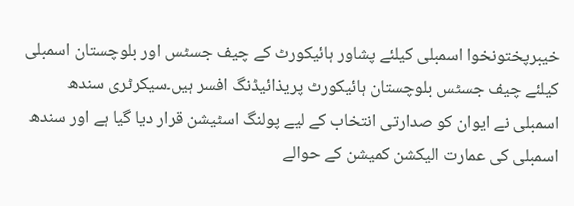خیبرپختونخوا اسمبلی کیلئے پشاور ہائیکورٹ کے چیف جسٹس اور بلوچستان اسمبلی کیلئے چیف جسٹس بلوچستان ہائیکورٹ پریذائیڈنگ افسر ہیں۔سیکرٹری سندھ اسمبلی نے ایوان کو صدارتی انتخاب کے لیے پولنگ اسٹیشن قرار دیا گیا ہے اور سندھ اسمبلی کی عمارت الیکشن کمیشن کے حوالے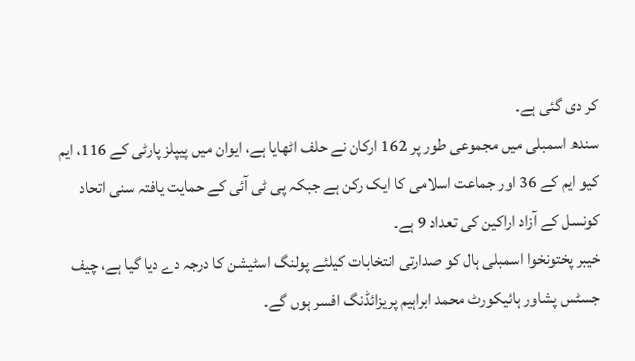کر دی گئی ہے۔
سندھ اسمبلی میں مجموعی طور پر 162 ارکان نے حلف اٹھایا ہے، ایوان میں پیپلز پارٹی کے 116، ایم کیو ایم کے 36 اور جماعت اسلامی کا ایک رکن ہے جبکہ پی ٹی آئی کے حمایت یافتہ سنی اتحاد کونسل کے آزاد اراکین کی تعداد 9 ہے۔
خیبر پختونخوا اسمبلی ہال کو صدارتی انتخابات کیلئے پولنگ اسٹیشن کا درجہ دے دیا گیا ہے، چیف جسٹس پشاور ہائیکورٹ محمد ابراہیم پریزائڈنگ افسر ہوں گے۔